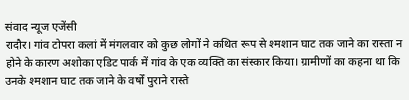संवाद न्यूज एजेंसी
रादौर। गांव टोपरा कलां में मंगलवार को कुछ लोगों ने कथित रूप से श्मशान घाट तक जाने का रास्ता न होने के कारण अशोका एडिट पार्क में गांव के एक व्यक्ति का संस्कार किया। ग्रामीणों का कहना था कि उनके श्मशान घाट तक जाने के वर्षों पुराने रास्ते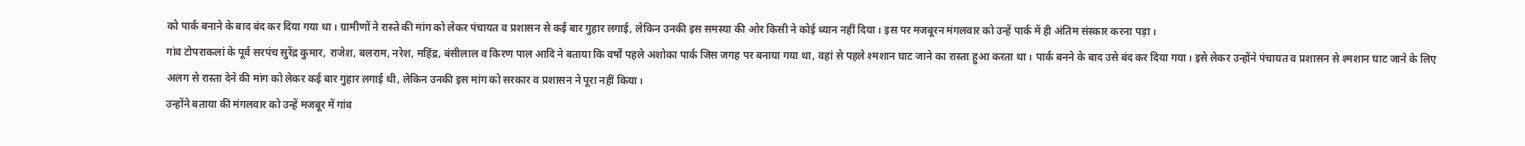को पार्क बनाने के बाद बंद कर दिया गया था। ग्रामीणों ने रास्ते की मांग को लेकर पंचायत व प्रशासन से कई बार गुहार लगाई, लेकिन उनकी इस समस्या की ओर किसी ने कोई ध्यान नहीं दिया। इस पर मजबूरन मंगलवार को उन्हें पार्क में ही अंतिम संस्कार करना पड़ा।
गांव टोपराकलां के पूर्व सरपंच सुरेंद्र कुमार, राजेश, बलराम, नरेश, महिंद्र, बंसीलाल व किरण पाल आदि ने बताया कि वर्षों पहले अशोका पार्क जिस जगह पर बनाया गया था, वहां से पहले श्मशान घाट जाने का रास्ता हुआ करता था। पार्क बनने के बाद उसे बंद कर दिया गया। इसे लेकर उन्होंने पंचायत व प्रशासन से श्मशान घाट जाने के लिए अलग से रास्ता देने की मांग को लेकर कई बार गुहार लगाई थी, लेकिन उनकी इस मांग को सरकार व प्रशासन ने पूरा नहीं किया।
उन्होंने बताया की मंगलवार को उन्हें मजबूर में गांव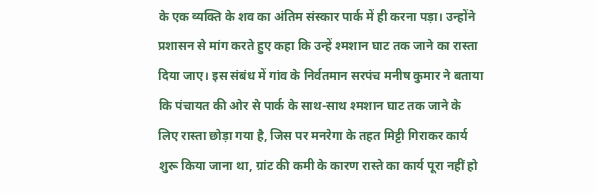के एक व्यक्ति के शव का अंतिम संस्कार पार्क में ही करना पड़ा। उन्होंने प्रशासन से मांग करते हुए कहा कि उन्हें श्मशान घाट तक जाने का रास्ता दिया जाए। इस संबंध में गांव के निर्वतमान सरपंच मनीष कुमार ने बताया कि पंचायत की ओर से पार्क के साथ-साथ श्मशान घाट तक जाने के लिए रास्ता छोड़ा गया है, जिस पर मनरेगा के तहत मिट्टी गिराकर कार्य शुरू किया जाना था, ग्रांट की कमी के कारण रास्ते का कार्य पूरा नहीं हो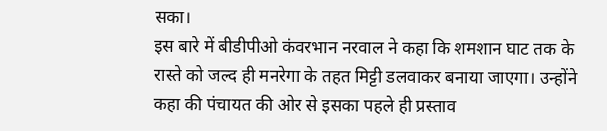सका।
इस बारे में बीडीपीओ कंवरभान नरवाल ने कहा कि शमशान घाट तक के रास्ते को जल्द ही मनरेगा के तहत मिट्टी डलवाकर बनाया जाएगा। उन्होंने कहा की पंचायत की ओर से इसका पहले ही प्रस्ताव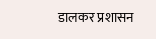डालकर प्रशासन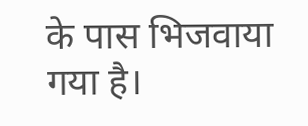के पास भिजवाया गया है।